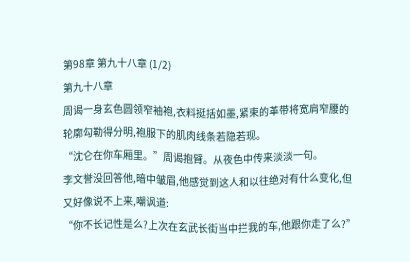第98章 第九十八章 (1/2)
第九十八章
周谒一身玄色圆领窄袖袍,衣料挺括如墨,紧束的革带将宽肩窄腰的轮廓勾勒得分明,袍服下的肌肉线条若隐若现。
“沈仑在你车厢里。”周谒抱臂。从夜色中传来淡淡一句。
李文誉没回答他,暗中皱眉,他感觉到这人和以往绝对有什么变化,但又好像说不上来,嘲讽道:
“你不长记性是么?上次在玄武长街当中拦我的车,他跟你走了么?”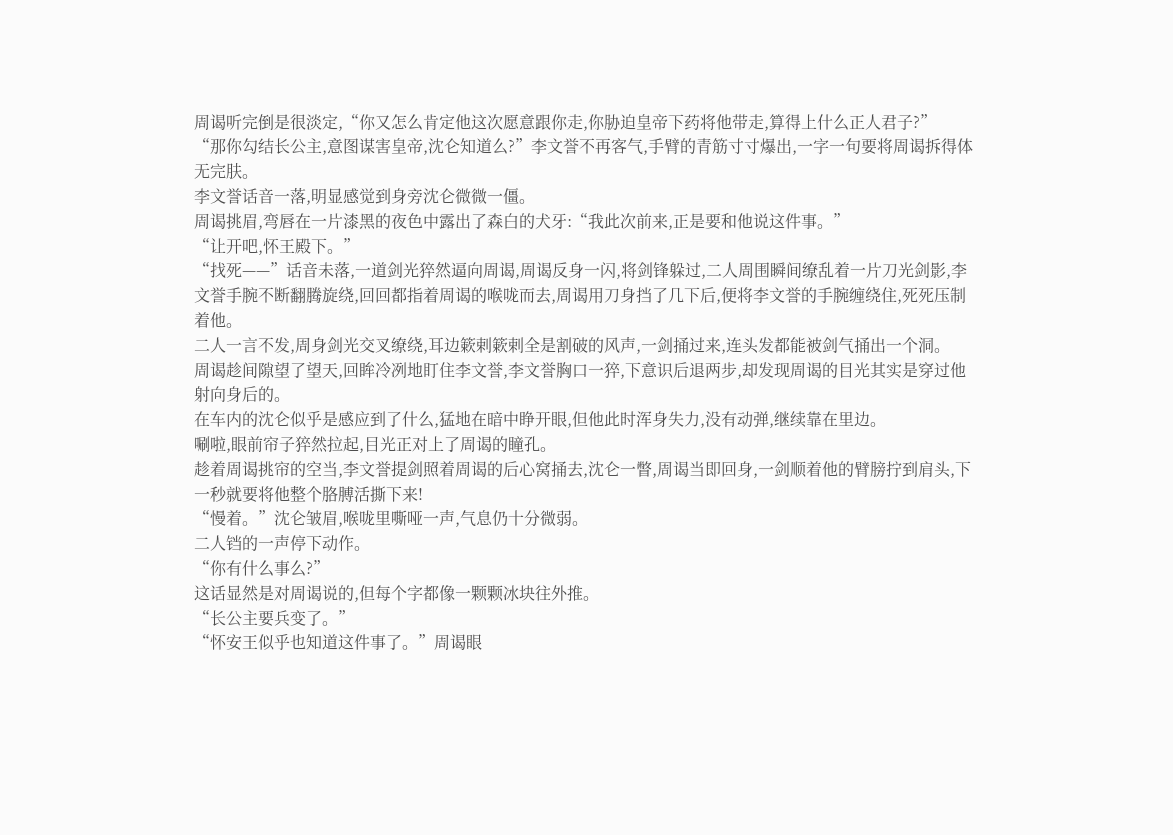周谒听完倒是很淡定,“你又怎么肯定他这次愿意跟你走,你胁迫皇帝下药将他带走,算得上什么正人君子?”
“那你勾结长公主,意图谋害皇帝,沈仑知道么?”李文誉不再客气,手臂的青筋寸寸爆出,一字一句要将周谒拆得体无完肤。
李文誉话音一落,明显感觉到身旁沈仑微微一僵。
周谒挑眉,弯唇在一片漆黑的夜色中露出了森白的犬牙:“我此次前来,正是要和他说这件事。”
“让开吧,怀王殿下。”
“找死——”话音未落,一道剑光猝然逼向周谒,周谒反身一闪,将剑锋躲过,二人周围瞬间缭乱着一片刀光剑影,李文誉手腕不断翻腾旋绕,回回都指着周谒的喉咙而去,周谒用刀身挡了几下后,便将李文誉的手腕缠绕住,死死压制着他。
二人一言不发,周身剑光交叉缭绕,耳边簌剌簌剌全是割破的风声,一剑捅过来,连头发都能被剑气捅出一个洞。
周谒趁间隙望了望天,回眸冷冽地盯住李文誉,李文誉胸口一猝,下意识后退两步,却发现周谒的目光其实是穿过他射向身后的。
在车内的沈仑似乎是感应到了什么,猛地在暗中睁开眼,但他此时浑身失力,没有动弹,继续靠在里边。
唰啦,眼前帘子猝然拉起,目光正对上了周谒的瞳孔。
趁着周谒挑帘的空当,李文誉提剑照着周谒的后心窝捅去,沈仑一瞥,周谒当即回身,一剑顺着他的臂膀拧到肩头,下一秒就要将他整个胳膊活撕下来!
“慢着。”沈仑皱眉,喉咙里嘶哑一声,气息仍十分微弱。
二人铛的一声停下动作。
“你有什么事么?”
这话显然是对周谒说的,但每个字都像一颗颗冰块往外推。
“长公主要兵变了。”
“怀安王似乎也知道这件事了。”周谒眼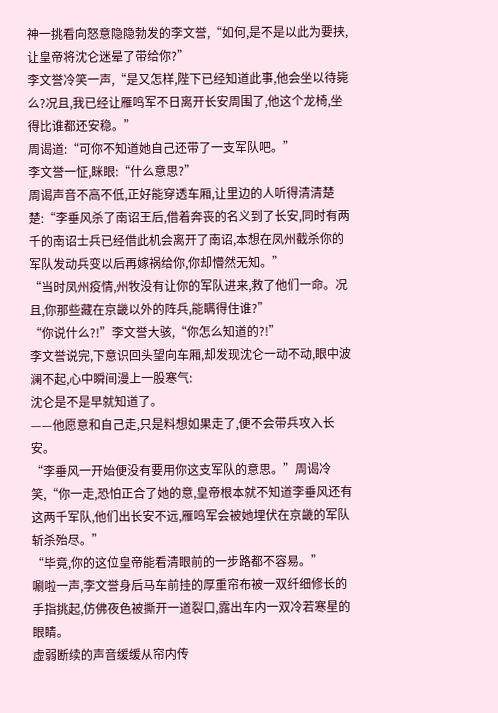神一挑看向怒意隐隐勃发的李文誉,“如何,是不是以此为要挟,让皇帝将沈仑迷晕了带给你?”
李文誉冷笑一声,“是又怎样,陛下已经知道此事,他会坐以待毙么?况且,我已经让雁鸣军不日离开长安周围了,他这个龙椅,坐得比谁都还安稳。”
周谒道:“可你不知道她自己还带了一支军队吧。”
李文誉一怔,眯眼:“什么意思?”
周谒声音不高不低,正好能穿透车厢,让里边的人听得清清楚楚:“李垂风杀了南诏王后,借着奔丧的名义到了长安,同时有两千的南诏士兵已经借此机会离开了南诏,本想在凤州截杀你的军队发动兵变以后再嫁祸给你,你却懵然无知。”
“当时凤州疫情,州牧没有让你的军队进来,救了他们一命。况且,你那些藏在京畿以外的阵兵,能瞒得住谁?”
“你说什么?!”李文誉大骇,“你怎么知道的?!”
李文誉说完,下意识回头望向车厢,却发现沈仑一动不动,眼中波澜不起,心中瞬间漫上一股寒气:
沈仑是不是早就知道了。
——他愿意和自己走,只是料想如果走了,便不会带兵攻入长安。
“李垂风一开始便没有要用你这支军队的意思。”周谒冷笑,“你一走,恐怕正合了她的意,皇帝根本就不知道李垂风还有这两千军队,他们出长安不远,雁鸣军会被她埋伏在京畿的军队斩杀殆尽。”
“毕竟,你的这位皇帝能看清眼前的一步路都不容易。”
唰啦一声,李文誉身后马车前挂的厚重帘布被一双纤细修长的手指挑起,仿佛夜色被撕开一道裂口,露出车内一双冷若寒星的眼睛。
虚弱断续的声音缓缓从帘内传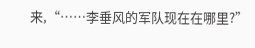来,“……李垂风的军队现在在哪里?”